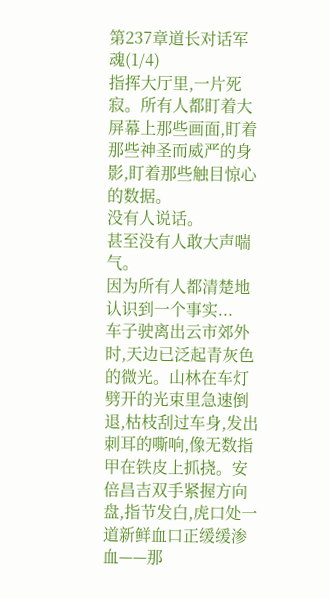第237章道长对话军魂(1/4)
指挥大厅里,一片死寂。所有人都盯着大屏幕上那些画面,盯着那些神圣而威严的身影,盯着那些触目惊心的数据。
没有人说话。
甚至没有人敢大声喘气。
因为所有人都清楚地认识到一个事实...
车子驶离出云市郊外时,天边已泛起青灰色的微光。山林在车灯劈开的光束里急速倒退,枯枝刮过车身,发出刺耳的嘶响,像无数指甲在铁皮上抓挠。安倍昌吉双手紧握方向盘,指节发白,虎口处一道新鲜血口正缓缓渗血——那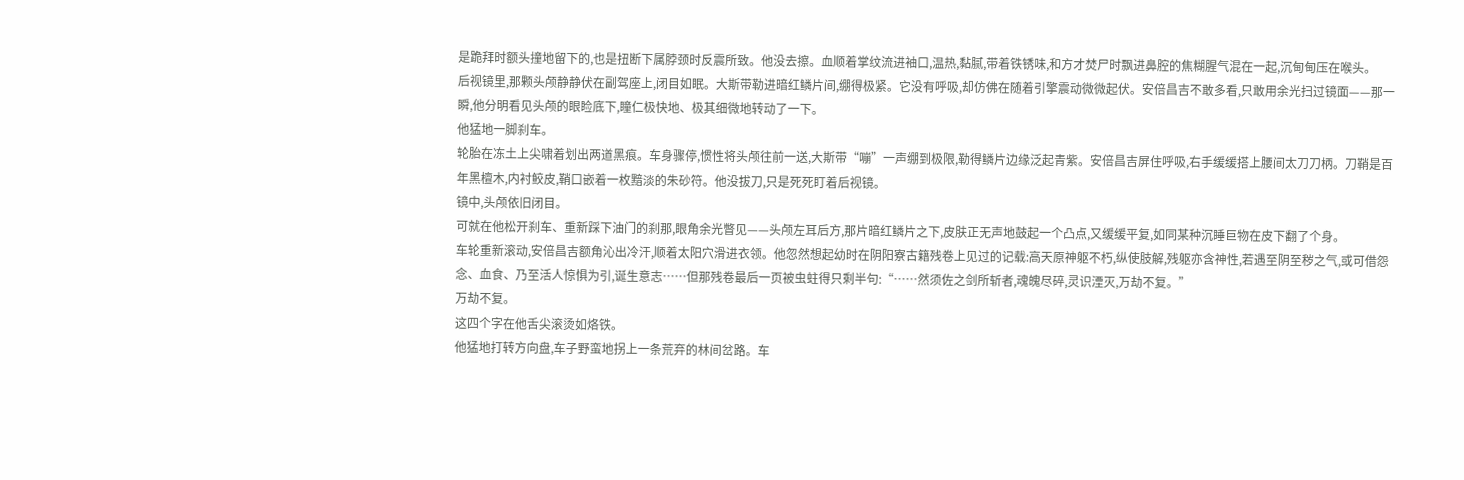是跪拜时额头撞地留下的,也是扭断下属脖颈时反震所致。他没去擦。血顺着掌纹流进袖口,温热,黏腻,带着铁锈味,和方才焚尸时飘进鼻腔的焦糊腥气混在一起,沉甸甸压在喉头。
后视镜里,那颗头颅静静伏在副驾座上,闭目如眠。大斯带勒进暗红鳞片间,绷得极紧。它没有呼吸,却仿佛在随着引擎震动微微起伏。安倍昌吉不敢多看,只敢用余光扫过镜面——那一瞬,他分明看见头颅的眼睑底下,瞳仁极快地、极其细微地转动了一下。
他猛地一脚刹车。
轮胎在冻土上尖啸着划出两道黑痕。车身骤停,惯性将头颅往前一送,大斯带“嘣”一声绷到极限,勒得鳞片边缘泛起青紫。安倍昌吉屏住呼吸,右手缓缓搭上腰间太刀刀柄。刀鞘是百年黑檀木,内衬鲛皮,鞘口嵌着一枚黯淡的朱砂符。他没拔刀,只是死死盯着后视镜。
镜中,头颅依旧闭目。
可就在他松开刹车、重新踩下油门的刹那,眼角余光瞥见——头颅左耳后方,那片暗红鳞片之下,皮肤正无声地鼓起一个凸点,又缓缓平复,如同某种沉睡巨物在皮下翻了个身。
车轮重新滚动,安倍昌吉额角沁出冷汗,顺着太阳穴滑进衣领。他忽然想起幼时在阴阳寮古籍残卷上见过的记载:高天原神躯不朽,纵使肢解,残躯亦含神性,若遇至阴至秽之气,或可借怨念、血食、乃至活人惊惧为引,诞生意志……但那残卷最后一页被虫蛀得只剩半句:“……然须佐之剑所斩者,魂魄尽碎,灵识湮灭,万劫不复。”
万劫不复。
这四个字在他舌尖滚烫如烙铁。
他猛地打转方向盘,车子野蛮地拐上一条荒弃的林间岔路。车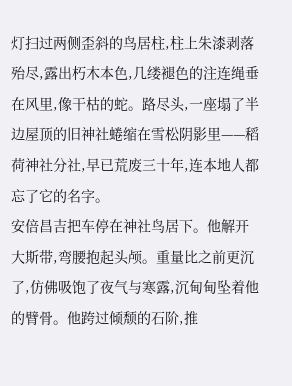灯扫过两侧歪斜的鸟居柱,柱上朱漆剥落殆尽,露出朽木本色,几缕褪色的注连绳垂在风里,像干枯的蛇。路尽头,一座塌了半边屋顶的旧神社蜷缩在雪松阴影里——稻荷神社分社,早已荒废三十年,连本地人都忘了它的名字。
安倍昌吉把车停在神社鸟居下。他解开大斯带,弯腰抱起头颅。重量比之前更沉了,仿佛吸饱了夜气与寒露,沉甸甸坠着他的臂骨。他跨过倾颓的石阶,推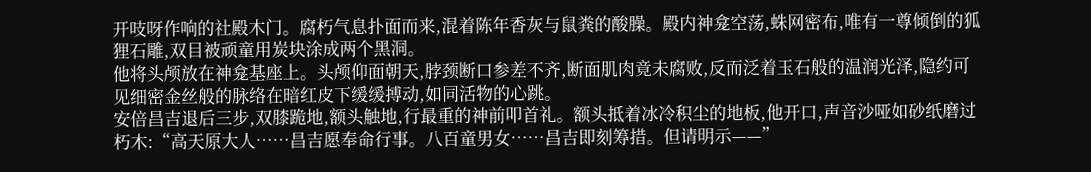开吱呀作响的社殿木门。腐朽气息扑面而来,混着陈年香灰与鼠粪的酸臊。殿内神龛空荡,蛛网密布,唯有一尊倾倒的狐狸石雕,双目被顽童用炭块涂成两个黑洞。
他将头颅放在神龛基座上。头颅仰面朝天,脖颈断口参差不齐,断面肌肉竟未腐败,反而泛着玉石般的温润光泽,隐约可见细密金丝般的脉络在暗红皮下缓缓搏动,如同活物的心跳。
安倍昌吉退后三步,双膝跪地,额头触地,行最重的神前叩首礼。额头抵着冰冷积尘的地板,他开口,声音沙哑如砂纸磨过朽木:“高天原大人……昌吉愿奉命行事。八百童男女……昌吉即刻筹措。但请明示——”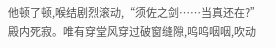他顿了顿,喉结剧烈滚动,“须佐之剑……当真还在?”
殿内死寂。唯有穿堂风穿过破窗缝隙,呜呜咽咽,吹动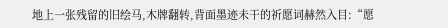地上一张残留的旧绘马,木牌翻转,背面墨迹未干的祈愿词赫然入目:“愿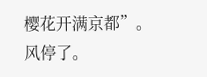樱花开满京都”。
风停了。